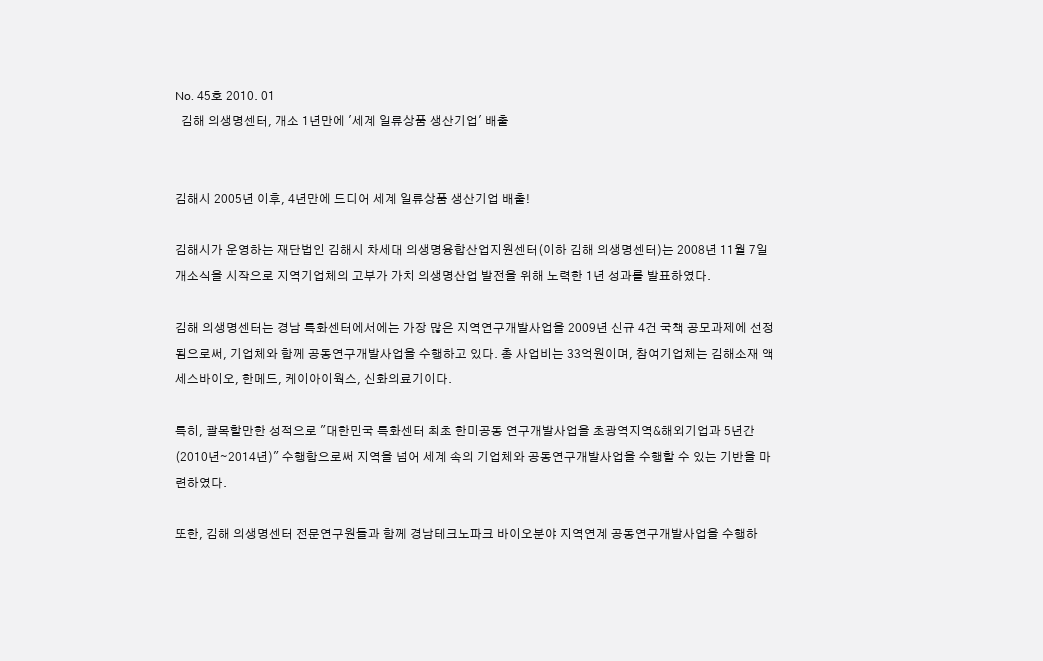No. 45호 2010. 01
  김해 의생명센터, 개소 1년만에 '세계 일류상품 생산기업' 배출


김해시 2005년 이후, 4년만에 드디어 세계 일류상품 생산기업 배출!

김해시가 운영하는 재단법인 김해시 차세대 의생명융합산업지원센터(이하 김해 의생명센터)는 2008년 11월 7일 개소식을 시작으로 지역기업체의 고부가 가치 의생명산업 발전을 위해 노력한 1년 성과를 발표하였다.

김해 의생명센터는 경남 특화센터에서에는 가장 많은 지역연구개발사업을 2009년 신규 4건 국책 공모과제에 선정됨으로써, 기업체와 함께 공동연구개발사업을 수행하고 있다. 총 사업비는 33억원이며, 참여기업체는 김해소재 액세스바이오, 한메드, 케이아이웍스, 신화의료기이다.

특히, 괄목할만한 성적으로 "대한민국 특화센터 최초 한미공동 연구개발사업을 초광역지역&해외기업과 5년간(2010년∼2014년)" 수행함으로써 지역을 넘어 세계 속의 기업체와 공동연구개발사업을 수행할 수 있는 기반을 마련하였다.

또한, 김해 의생명센터 전문연구원들과 함께 경남테크노파크 바이오분야 지역연계 공동연구개발사업을 수행하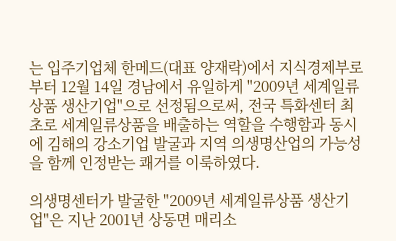는 입주기업체 한메드(대표 양재락)에서 지식경제부로부터 12월 14일 경남에서 유일하게 "2009년 세계일류상품 생산기업"으로 선정됨으로써, 전국 특화센터 최초로 세계일류상품을 배출하는 역할을 수행함과 동시에 김해의 강소기업 발굴과 지역 의생명산업의 가능성을 함께 인정받는 쾌거를 이룩하였다.

의생명센터가 발굴한 "2009년 세계일류상품 생산기업"은 지난 2001년 상동면 매리소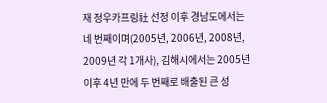재 정우카프링社 선정 이후 경남도에서는 네 번째이며(2005년, 2006년, 2008년, 2009년 각 1개사), 김해시에서는 2005년 이후 4년 만에 두 번째로 배출된 큰 성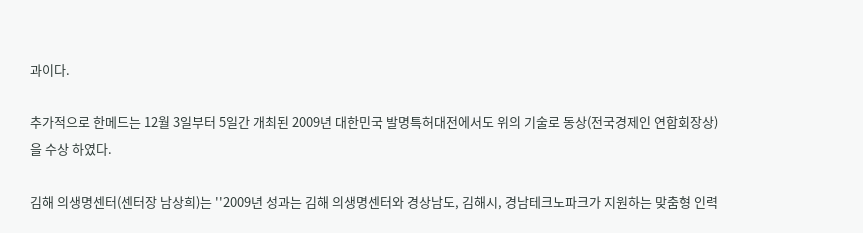과이다.

추가적으로 한메드는 12월 3일부터 5일간 개최된 2009년 대한민국 발명특허대전에서도 위의 기술로 동상(전국경제인 연합회장상)을 수상 하였다.

김해 의생명센터(센터장 남상희)는 ''2009년 성과는 김해 의생명센터와 경상남도, 김해시, 경남테크노파크가 지원하는 맞춤형 인력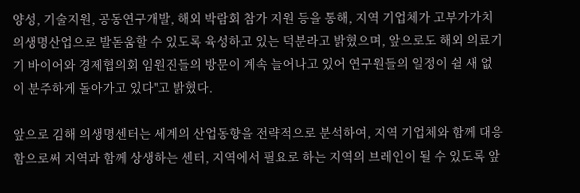양성, 기술지원, 공동연구개발, 해외 박람회 참가 지원 등을 통해, 지역 기업체가 고부가가치 의생명산업으로 발돋움할 수 있도록 육성하고 있는 덕분라고 밝혔으며, 앞으로도 해외 의료기기 바이어와 경제협의회 임원진들의 방문이 계속 늘어나고 있어 연구원들의 일정이 쉴 새 없이 분주하게 돌아가고 있다''고 밝혔다.

앞으로 김해 의생명센터는 세계의 산업동향을 전략적으로 분석하여, 지역 기업체와 함께 대응함으로써 지역과 함께 상생하는 센터, 지역에서 필요로 하는 지역의 브레인이 될 수 있도록 앞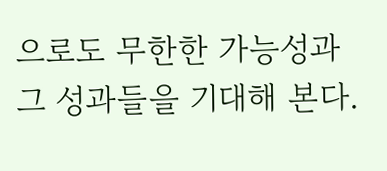으로도 무한한 가능성과 그 성과들을 기대해 본다.